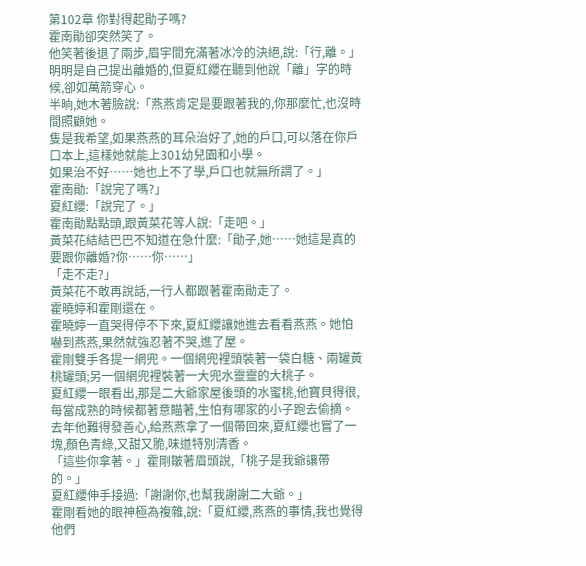第102章 你對得起勛子嗎?
霍南勛卻突然笑了。
他笑著後退了兩步,眉宇間充滿著冰冷的決絕,說:「行,離。」
明明是自己提出離婚的,但夏紅纓在聽到他說「離」字的時候,卻如萬箭穿心。
半晌,她木著臉說:「燕燕肯定是要跟著我的,你那麼忙,也沒時間照顧她。
隻是我希望,如果燕燕的耳朵治好了,她的戶口,可以落在你戶口本上,這樣她就能上301幼兒園和小學。
如果治不好……她也上不了學,戶口也就無所謂了。」
霍南勛:「說完了嗎?」
夏紅纓:「說完了。」
霍南勛點點頭,跟黃菜花等人說:「走吧。」
黃菜花結結巴巴不知道在急什麼:「勛子,她……她這是真的要跟你離婚?你……你……」
「走不走?」
黃菜花不敢再說話,一行人都跟著霍南勛走了。
霍曉婷和霍剛還在。
霍曉婷一直哭得停不下來,夏紅纓讓她進去看看燕燕。她怕嚇到燕燕,果然就強忍著不哭,進了屋。
霍剛雙手各提一網兜。一個網兜裡頭裝著一袋白糖、兩罐黃桃罐頭;另一個網兜裡裝著一大兜水靈靈的大桃子。
夏紅纓一眼看出,那是二大爺家屋後頭的水蜜桃,他寶貝得很,每當成熟的時候都著意瞄著,生怕有哪家的小子跑去偷摘。
去年他難得發善心,給燕燕拿了一個帶回來,夏紅纓也嘗了一塊,顏色青綠,又甜又脆,味道特別清香。
「這些你拿著。」霍剛皺著眉頭說,「桃子是我爺讓帶的。」
夏紅纓伸手接過:「謝謝你,也幫我謝謝二大爺。」
霍剛看她的眼神極為複雜,說:「夏紅纓,燕燕的事情,我也覺得他們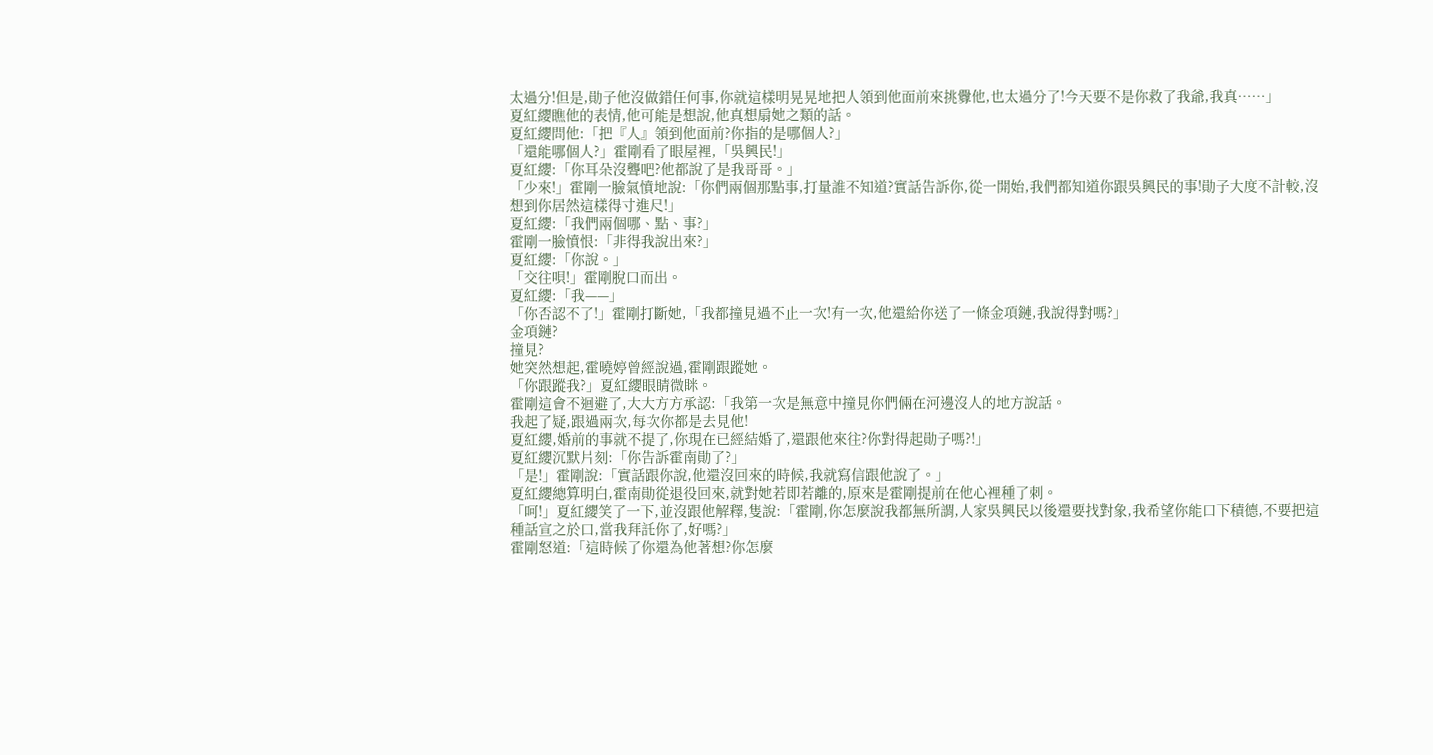太過分!但是,勛子他沒做錯任何事,你就這樣明晃晃地把人領到他面前來挑釁他,也太過分了!今天要不是你救了我爺,我真……」
夏紅纓瞧他的表情,他可能是想說,他真想扇她之類的話。
夏紅纓問他:「把『人』領到他面前?你指的是哪個人?」
「還能哪個人?」霍剛看了眼屋裡,「吳興民!」
夏紅纓:「你耳朵沒聾吧?他都說了是我哥哥。」
「少來!」霍剛一臉氣憤地說:「你們兩個那點事,打量誰不知道?實話告訴你,從一開始,我們都知道你跟吳興民的事!勛子大度不計較,沒想到你居然這樣得寸進尺!」
夏紅纓:「我們兩個哪、點、事?」
霍剛一臉憤恨:「非得我說出來?」
夏紅纓:「你說。」
「交往唄!」霍剛脫口而出。
夏紅纓:「我——」
「你否認不了!」霍剛打斷她,「我都撞見過不止一次!有一次,他還給你送了一條金項鏈,我說得對嗎?」
金項鏈?
撞見?
她突然想起,霍曉婷曾經說過,霍剛跟蹤她。
「你跟蹤我?」夏紅纓眼睛微眯。
霍剛這會不迴避了,大大方方承認:「我第一次是無意中撞見你們倆在河邊沒人的地方說話。
我起了疑,跟過兩次,每次你都是去見他!
夏紅纓,婚前的事就不提了,你現在已經結婚了,還跟他來往?你對得起勛子嗎?!」
夏紅纓沉默片刻:「你告訴霍南勛了?」
「是!」霍剛說:「實話跟你說,他還沒回來的時候,我就寫信跟他說了。」
夏紅纓總算明白,霍南勛從退役回來,就對她若即若離的,原來是霍剛提前在他心裡種了刺。
「呵!」夏紅纓笑了一下,並沒跟他解釋,隻說:「霍剛,你怎麼說我都無所謂,人家吳興民以後還要找對象,我希望你能口下積德,不要把這種話宣之於口,當我拜託你了,好嗎?」
霍剛怒道:「這時候了你還為他著想?你怎麼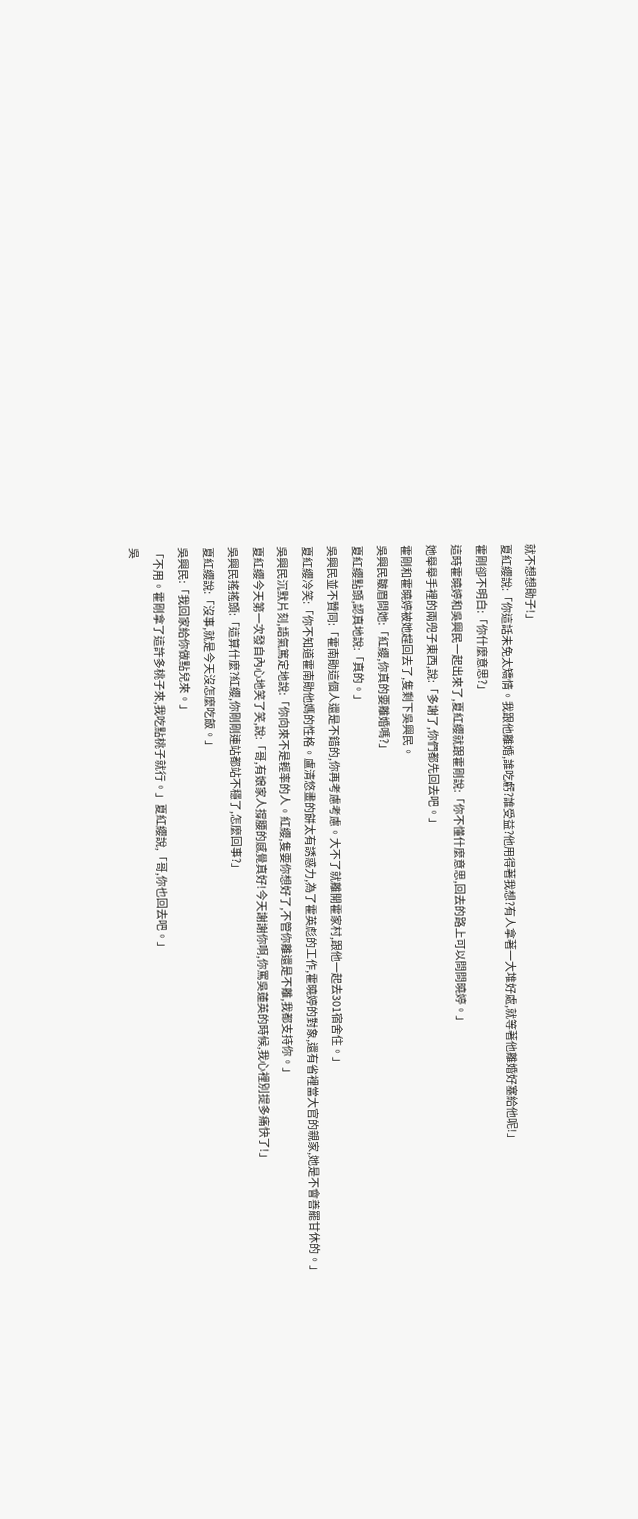就不想想勛子!」
夏紅纓說:「你這話未免太矯情。我跟他離婚,誰吃虧?誰受益?他用得著我想?有人拿著一大堆好處,就等著他離婚好塞給他呢!」
霍剛卻不明白:「你什麼意思?」
這時霍曉婷和吳興民一起出來了,夏紅纓就跟霍剛說:「你不懂什麼意思,回去的路上可以問問曉婷。」
她舉舉手裡的兩兜子東西,說:「多謝了,你們都先回去吧。」
霍剛和霍曉婷被她趕回去了,隻剩下吳興民。
吳興民皺眉問她:「紅纓,你真的要離婚嗎?」
夏紅纓點頭,認真地說:「真的。」
吳興民並不贊同:「霍南勛這個人還是不錯的,你再考慮考慮。大不了就離開霍家村,跟他一起去301宿舍住。」
夏紅纓冷笑:「你不知道霍南勛他媽的性格。盧清悠畫的餅太有誘惑力,為了霍英彪的工作,霍曉婷的對象,還有省裡當大官的親家,她是不會善罷甘休的。」
吳興民沉默片刻,語氣篤定地說:「你向來不是輕率的人。紅纓,隻要你想好了,不管你離還是不離,我都支持你。」
夏紅纓今天第一次發自內心地笑了笑,說:「哥,有娘家人撐腰的感覺真好!今天謝謝你啊,你罵吳蓮英的時候,我心裡別提多痛快了!」
吳興民搖搖頭:「這算什麼?紅纓,你剛剛連站都站不穩了,怎麼回事?」
夏紅纓說:「沒事,就是今天沒怎麼吃飯。」
吳興民:「我回家給你做點兒來。」
「不用。霍剛拿了這許多桃子來,我吃點桃子就行。」夏紅纓說,「哥,你也回去吧。」
吳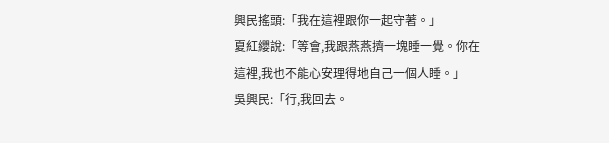興民搖頭:「我在這裡跟你一起守著。」
夏紅纓說:「等會,我跟燕燕擠一塊睡一覺。你在這裡,我也不能心安理得地自己一個人睡。」
吳興民:「行,我回去。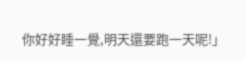你好好睡一覺,明天還要跑一天呢!」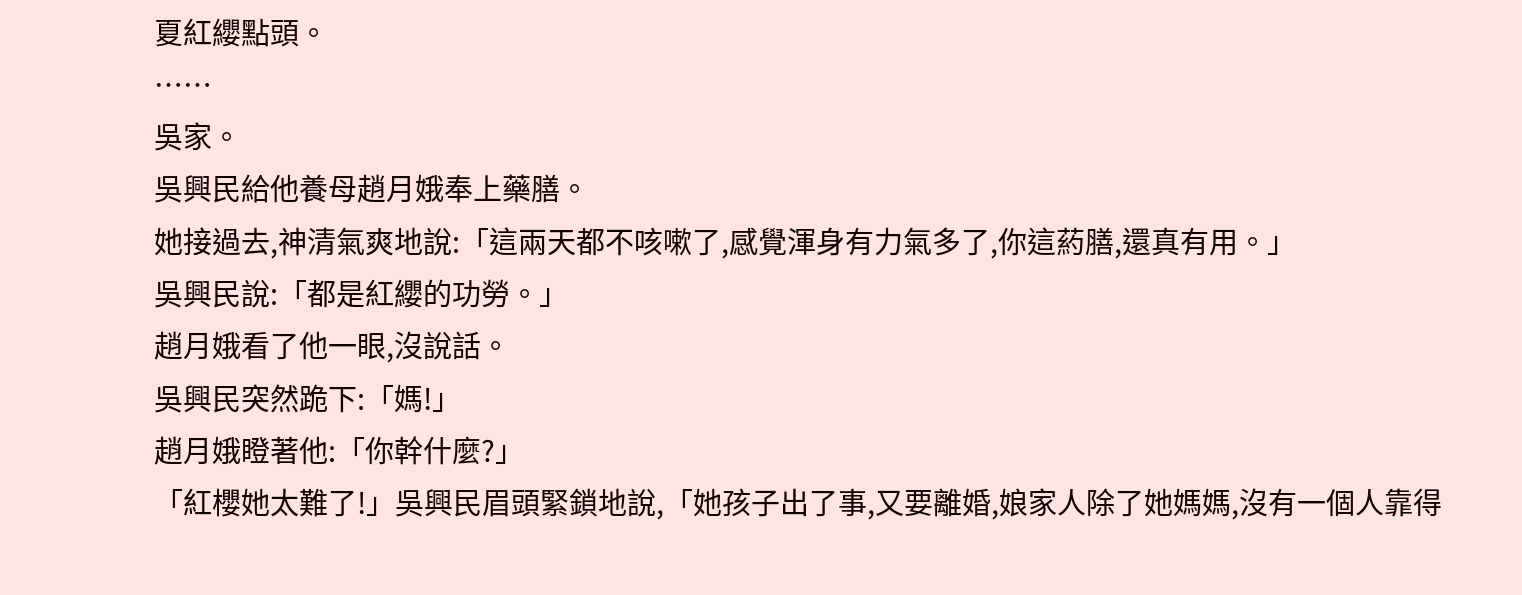夏紅纓點頭。
……
吳家。
吳興民給他養母趙月娥奉上藥膳。
她接過去,神清氣爽地說:「這兩天都不咳嗽了,感覺渾身有力氣多了,你這葯膳,還真有用。」
吳興民說:「都是紅纓的功勞。」
趙月娥看了他一眼,沒說話。
吳興民突然跪下:「媽!」
趙月娥瞪著他:「你幹什麼?」
「紅櫻她太難了!」吳興民眉頭緊鎖地說,「她孩子出了事,又要離婚,娘家人除了她媽媽,沒有一個人靠得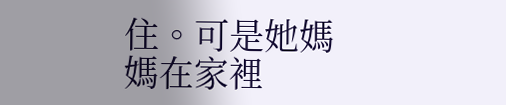住。可是她媽媽在家裡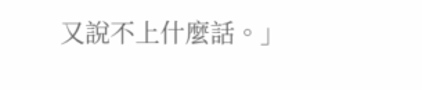又說不上什麼話。」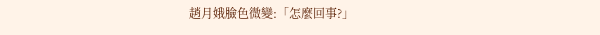趙月娥臉色微變:「怎麼回事?」